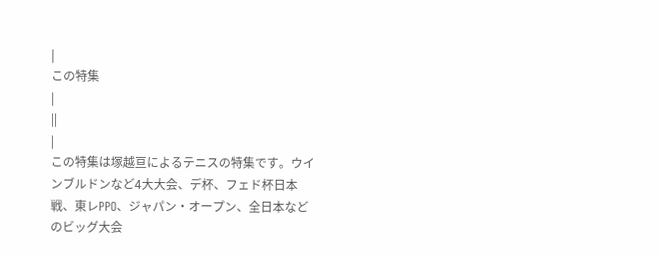|
この特集
|
||
|
この特集は塚越亘によるテニスの特集です。ウインブルドンなど4大大会、デ杯、フェド杯日本戦、東レPPO、ジャパン・オープン、全日本などのビッグ大会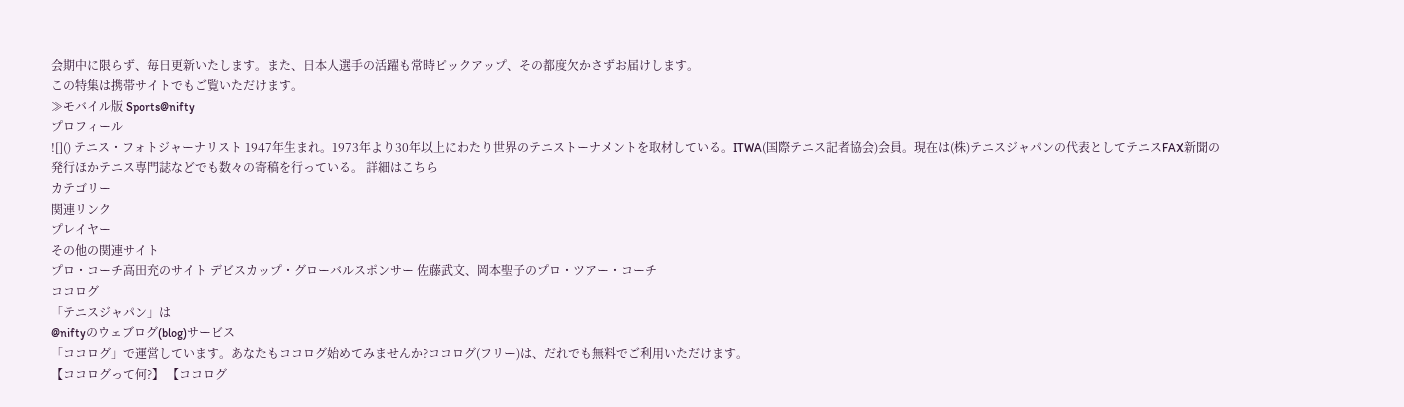会期中に限らず、毎日更新いたします。また、日本人選手の活躍も常時ピックアップ、その都度欠かさずお届けします。
この特集は携帯サイトでもご覧いただけます。
≫モバイル版 Sports@nifty
プロフィール
![]() テニス・フォトジャーナリスト 1947年生まれ。1973年より30年以上にわたり世界のテニストーナメントを取材している。ITWA(国際テニス記者協会)会員。現在は(株)テニスジャパンの代表としてテニスFAX新聞の発行ほかテニス専門誌などでも数々の寄稿を行っている。 詳細はこちら
カテゴリー
関連リンク
プレイヤー
その他の関連サイト
プロ・コーチ高田充のサイト デビスカップ・グローバルスポンサー 佐藤武文、岡本聖子のプロ・ツアー・コーチ
ココログ
「テニスジャパン」は
@niftyのウェブログ(blog)サービス
「ココログ」で運営しています。あなたもココログ始めてみませんか?ココログ(フリー)は、だれでも無料でご利用いただけます。
【ココログって何?】 【ココログ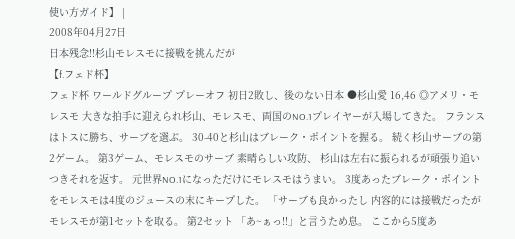使い方ガイド】 |
2008年04月27日
日本残念!!杉山モレスモに接戦を挑んだが
【f.フェド杯】
フェド杯 ワールドグループ プレーオフ 初日2敗し、後のない日本 ●杉山愛 16,46 ◎アメリ・モレスモ 大きな拍手に迎えられ杉山、モレスモ、両国のNO.1プレイヤーが入場してきた。 フランスはトスに勝ち、サーブを選ぶ。 30-40と杉山はブレーク・ポイントを握る。 続く杉山サーブの第2ゲーム。 第3ゲーム、モレスモのサーブ 素晴らしい攻防、 杉山は左右に振られるが頑張り追いつきそれを返す。 元世界NO.1になっただけにモレスモはうまい。 3度あったブレーク・ポイントをモレスモは4度のジュースの末にキープした。 「サーブも良かったし 内容的には接戦だったがモレスモが第1セットを取る。 第2セット 「あ~ぁっ!!」と言うため息。 ここから5度あ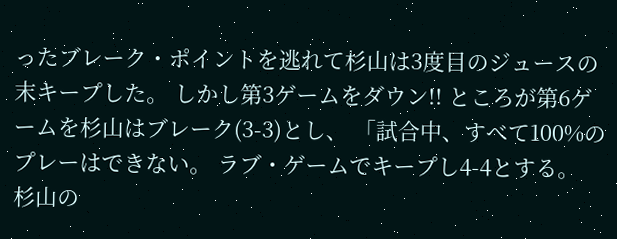ったブレーク・ポイントを逃れて杉山は3度目のジュースの末キープした。 しかし第3ゲームをダウン!! ところが第6ゲームを杉山はブレーク(3-3)とし、 「試合中、すべて100%のプレーはできない。 ラブ・ゲームでキープし4-4とする。 杉山の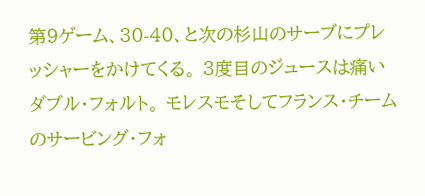第9ゲーム、30-40、と次の杉山のサーブにプレッシャーをかけてくる。 3度目のジュースは痛いダブル・フォルト。 モレスモそしてフランス・チームのサービング・フォ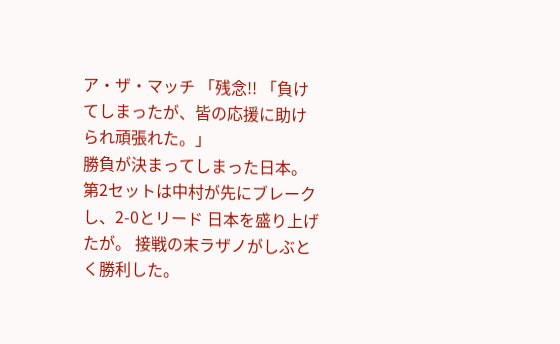ア・ザ・マッチ 「残念!! 「負けてしまったが、皆の応援に助けられ頑張れた。」
勝負が決まってしまった日本。 第2セットは中村が先にブレークし、2-0とリード 日本を盛り上げたが。 接戦の末ラザノがしぶとく勝利した。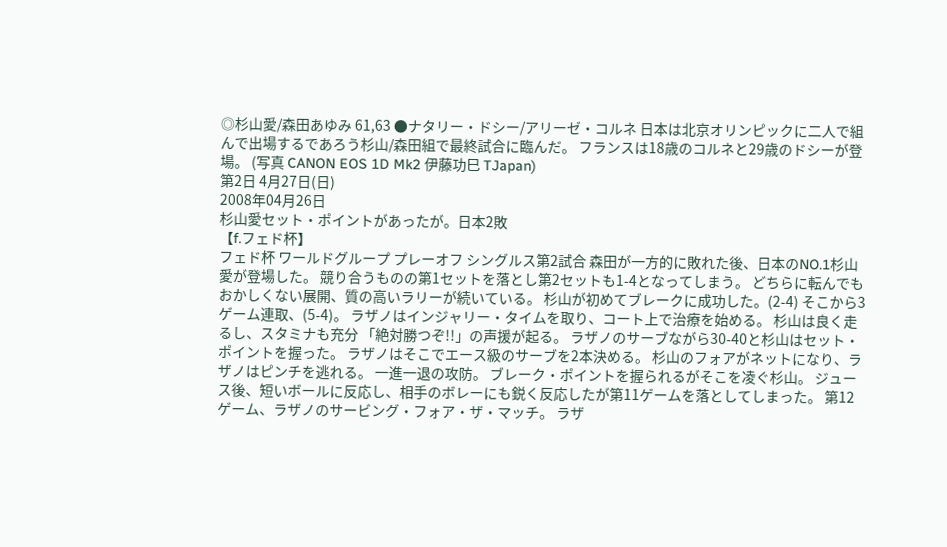◎杉山愛/森田あゆみ 61,63 ●ナタリー・ドシー/アリーゼ・コルネ 日本は北京オリンピックに二人で組んで出場するであろう杉山/森田組で最終試合に臨んだ。 フランスは18歳のコルネと29歳のドシーが登場。 (写真 CANON EOS 1D Mk2 伊藤功巳 TJapan)
第2日 4月27日(日)
2008年04月26日
杉山愛セット・ポイントがあったが。日本2敗
【f.フェド杯】
フェド杯 ワールドグループ プレーオフ シングルス第2試合 森田が一方的に敗れた後、日本のNO.1杉山愛が登場した。 競り合うものの第1セットを落とし第2セットも1-4となってしまう。 どちらに転んでもおかしくない展開、質の高いラリーが続いている。 杉山が初めてブレークに成功した。(2-4) そこから3ゲーム連取、(5-4)。 ラザノはインジャリー・タイムを取り、コート上で治療を始める。 杉山は良く走るし、スタミナも充分 「絶対勝つぞ!!」の声援が起る。 ラザノのサーブながら30-40と杉山はセット・ポイントを握った。 ラザノはそこでエース級のサーブを2本決める。 杉山のフォアがネットになり、ラザノはピンチを逃れる。 一進一退の攻防。 ブレーク・ポイントを握られるがそこを凌ぐ杉山。 ジュース後、短いボールに反応し、相手のボレーにも鋭く反応したが第11ゲームを落としてしまった。 第12ゲーム、ラザノのサービング・フォア・ザ・マッチ。 ラザ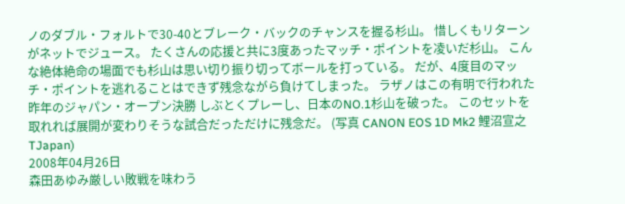ノのダブル・フォルトで30-40とブレーク・バックのチャンスを握る杉山。 惜しくもリターンがネットでジュース。 たくさんの応援と共に3度あったマッチ・ポイントを凌いだ杉山。 こんな絶体絶命の場面でも杉山は思い切り振り切ってボールを打っている。 だが、4度目のマッチ・ポイントを逃れることはできず残念ながら負けてしまった。 ラザノはこの有明で行われた昨年のジャパン・オープン決勝 しぶとくプレーし、日本のNO.1杉山を破った。 このセットを取れれば展開が変わりそうな試合だっただけに残念だ。 (写真 CANON EOS 1D Mk2 鯉沼宣之 TJapan)
2008年04月26日
森田あゆみ厳しい敗戦を味わう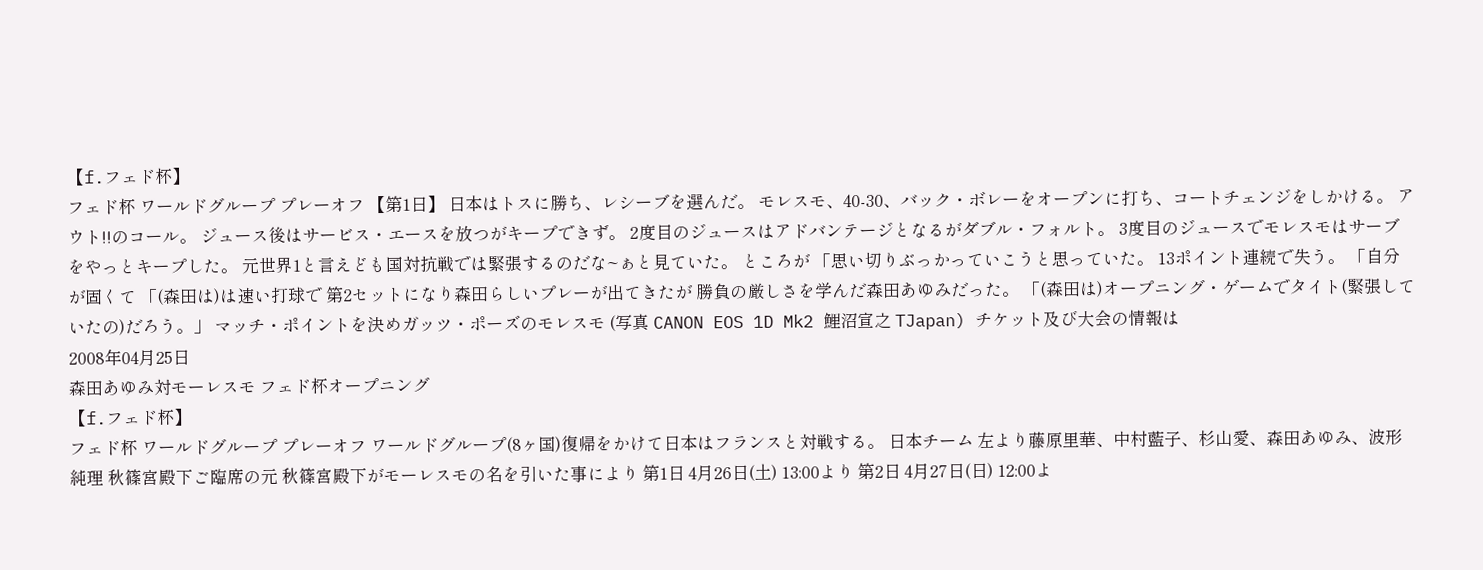【f.フェド杯】
フェド杯 ワールドグループ プレーオフ 【第1日】 日本はトスに勝ち、レシーブを選んだ。 モレスモ、40-30、バック・ボレーをオープンに打ち、コートチェンジをしかける。 アウト!!のコール。 ジュース後はサービス・エースを放つがキープできず。 2度目のジュースはアドバンテージとなるがダブル・フォルト。 3度目のジュースでモレスモはサーブをやっとキープした。 元世界1と言えども国対抗戦では緊張するのだな~ぁと見ていた。 ところが 「思い切りぶっかっていこうと思っていた。 13ポイント連続で失う。 「自分が固くて 「(森田は)は速い打球で 第2セットになり森田らしいプレーが出てきたが 勝負の厳しさを学んだ森田あゆみだった。 「(森田は)オープニング・ゲームでタイト(緊張していたの)だろう。」 マッチ・ポイントを決めガッツ・ポーズのモレスモ (写真 CANON EOS 1D Mk2 鯉沼宣之 TJapan) チケット及び大会の情報は
2008年04月25日
森田あゆみ対モーレスモ フェド杯オープニング
【f.フェド杯】
フェド杯 ワールドグループ プレーオフ ワールドグループ(8ヶ国)復帰をかけて日本はフランスと対戦する。 日本チーム 左より藤原里華、中村藍子、杉山愛、森田あゆみ、波形純理 秋篠宮殿下ご臨席の元 秋篠宮殿下がモーレスモの名を引いた事により 第1日 4月26日(土) 13:00より 第2日 4月27日(日) 12:00よ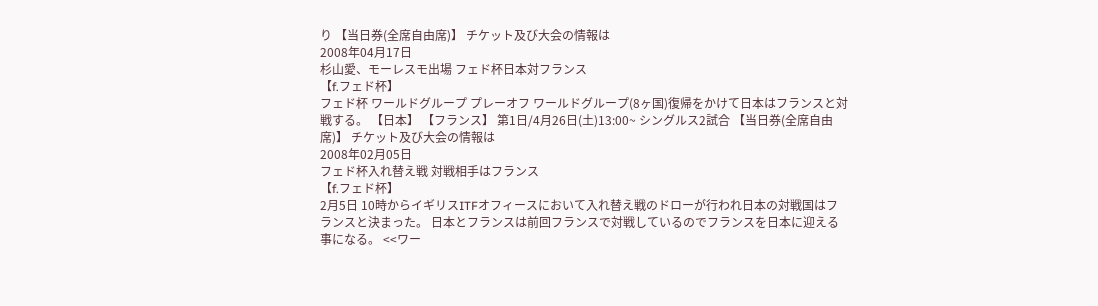り 【当日券(全席自由席)】 チケット及び大会の情報は
2008年04月17日
杉山愛、モーレスモ出場 フェド杯日本対フランス
【f.フェド杯】
フェド杯 ワールドグループ プレーオフ ワールドグループ(8ヶ国)復帰をかけて日本はフランスと対戦する。 【日本】 【フランス】 第1日/4月26日(土)13:00~ シングルス2試合 【当日券(全席自由席)】 チケット及び大会の情報は
2008年02月05日
フェド杯入れ替え戦 対戦相手はフランス
【f.フェド杯】
2月5日 10時からイギリスITFオフィースにおいて入れ替え戦のドローが行われ日本の対戦国はフランスと決まった。 日本とフランスは前回フランスで対戦しているのでフランスを日本に迎える事になる。 <<ワー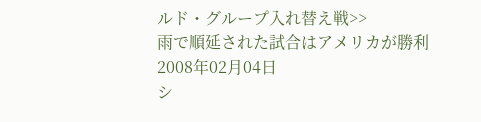ルド・グループ入れ替え戦>>
雨で順延された試合はアメリカが勝利
2008年02月04日
シ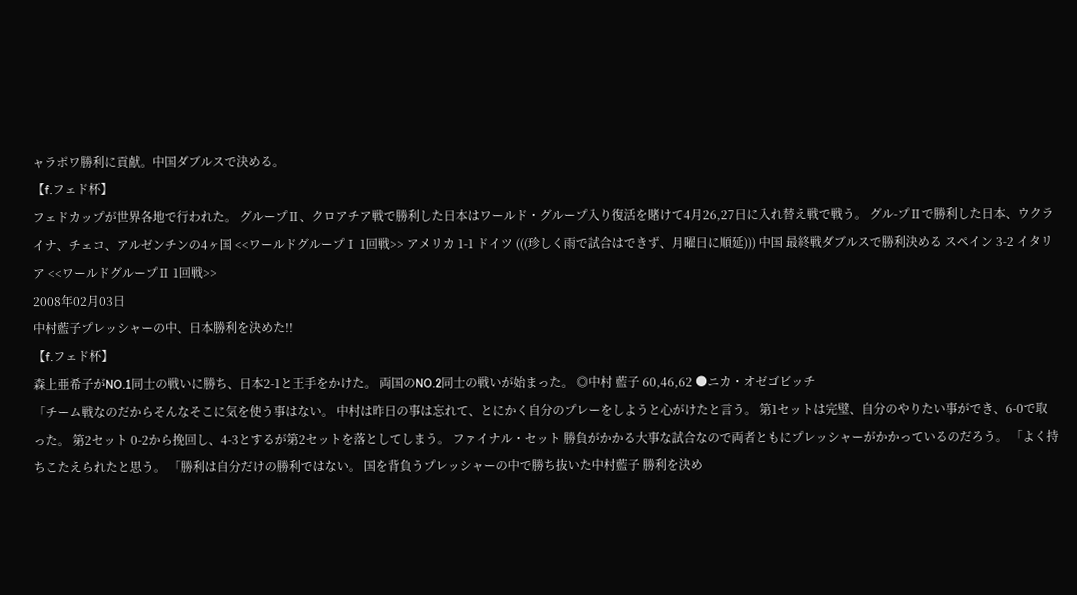ャラポワ勝利に貢献。中国ダブルスで決める。
【f.フェド杯】
フェドカップが世界各地で行われた。 グループⅡ、クロアチア戦で勝利した日本はワールド・グループ入り復活を賭けて4月26,27日に入れ替え戦で戦う。 グル-プⅡで勝利した日本、ウクライナ、チェコ、アルゼンチンの4ヶ国 <<ワールドグループⅠ 1回戦>> アメリカ 1-1 ドイツ (((珍しく雨で試合はできず、月曜日に順延))) 中国 最終戦ダブルスで勝利決める スペイン 3-2 イタリア <<ワールドグループⅡ 1回戦>>
2008年02月03日
中村藍子プレッシャーの中、日本勝利を決めた!!
【f.フェド杯】
森上亜希子がNO.1同士の戦いに勝ち、日本2-1と王手をかけた。 両国のNO.2同士の戦いが始まった。 ◎中村 藍子 60,46,62 ●ニカ・オゼゴビッチ
「チーム戦なのだからそんなそこに気を使う事はない。 中村は昨日の事は忘れて、とにかく自分のプレーをしようと心がけたと言う。 第1セットは完璧、自分のやりたい事ができ、6-0で取った。 第2セット 0-2から挽回し、4-3とするが第2セットを落としてしまう。 ファイナル・セット 勝負がかかる大事な試合なので両者ともにプレッシャーがかかっているのだろう。 「よく持ちこたえられたと思う。 「勝利は自分だけの勝利ではない。 国を背負うプレッシャーの中で勝ち抜いた中村藍子 勝利を決め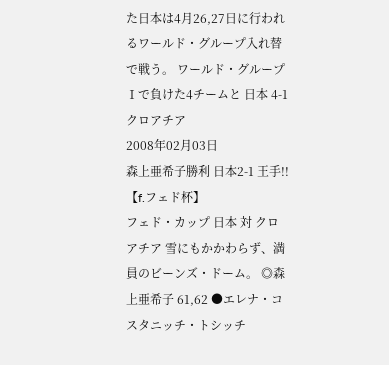た日本は4月26,27日に行われるワールド・グループ入れ替で戦う。 ワールド・グループⅠで負けた4チームと 日本 4-1 クロアチア
2008年02月03日
森上亜希子勝利 日本2-1 王手!!
【f.フェド杯】
フェド・カップ 日本 対 クロアチア 雪にもかかわらず、満員のビーンズ・ドーム。 ◎森上亜希子 61,62 ●エレナ・コスタニッチ・トシッチ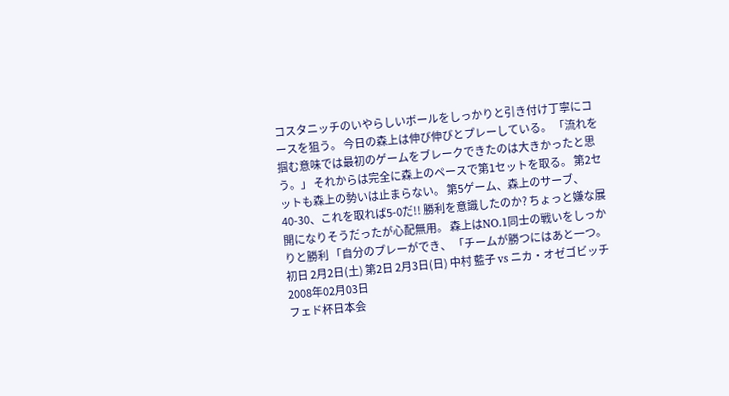コスタニッチのいやらしいボールをしっかりと引き付け丁寧にコースを狙う。 今日の森上は伸び伸びとプレーしている。 「流れを掴む意味では最初のゲームをブレークできたのは大きかったと思う。」 それからは完全に森上のペースで第1セットを取る。 第2セットも森上の勢いは止まらない。 第5ゲーム、森上のサーブ、40-30、これを取れば5-0だ!! 勝利を意識したのか? ちょっと嫌な展開になりそうだったが心配無用。 森上はNO.1同士の戦いをしっかりと勝利 「自分のプレーができ、 「チームが勝つにはあと一つ。 初日 2月2日(土) 第2日 2月3日(日) 中村 藍子 vs ニカ・オゼゴビッチ
2008年02月03日
フェド杯日本会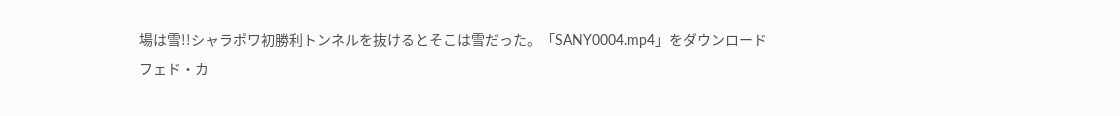場は雪!!シャラポワ初勝利トンネルを抜けるとそこは雪だった。「SANY0004.mp4」をダウンロード
フェド・カ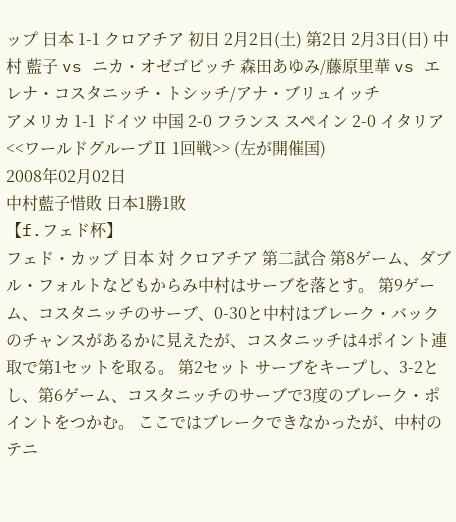ップ 日本 1-1 クロアチア 初日 2月2日(土) 第2日 2月3日(日) 中村 藍子 vs ニカ・オゼゴビッチ 森田あゆみ/藤原里華 vs エレナ・コスタニッチ・トシッチ/アナ・ブリュイッチ
アメリカ 1-1 ドイツ 中国 2-0 フランス スペイン 2-0 イタリア <<ワールドグループⅡ 1回戦>> (左が開催国)
2008年02月02日
中村藍子惜敗 日本1勝1敗
【f.フェド杯】
フェド・カップ 日本 対 クロアチア 第二試合 第8ゲーム、ダブル・フォルトなどもからみ中村はサーブを落とす。 第9ゲーム、コスタニッチのサーブ、0-30と中村はブレーク・バックのチャンスがあるかに見えたが、コスタニッチは4ポイント連取で第1セットを取る。 第2セット サーブをキープし、3-2とし、第6ゲーム、コスタニッチのサーブで3度のブレーク・ポイントをつかむ。 ここではブレークできなかったが、中村のテニ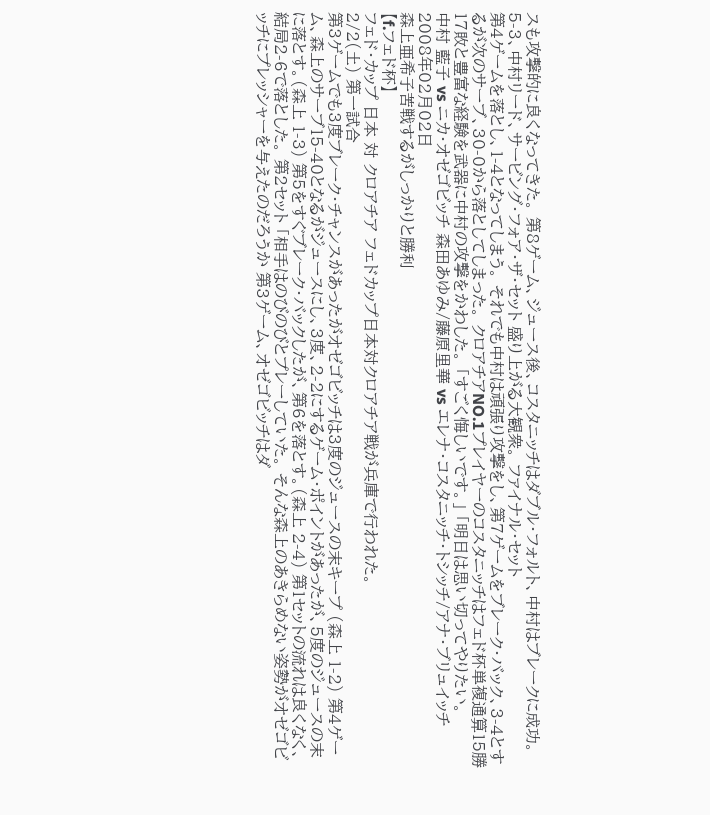スも攻撃的に良くなってきた。 第8ゲーム、ジュース後、コスタニッチはダブル・フォルト、中村はブレークに成功。 5-3、中村リード、サービング・フォア・ザ・セット 盛り上がる大観衆。 ファイナル・セット
第4ゲームを落とし、1-4となってしまう。 それでも中村は頑張り攻撃をし、第7ゲームをブレーク・バック、3-4とするが次のサーブ、30-0から落としてしまった。 クロアチアNO.1プレイヤーのコスタニッチはフェド杯単複通算15勝17敗と豊富な経験を武器に中村の攻撃をかわした。 「すごく悔しいです。」 「明日は思い切ってやりたい。
中村 藍子 vs ニカ・オゼゴビッチ 森田あゆみ/藤原里華 vs エレナ・コスタニッチ・トシッチ/アナ・ブリュイッチ
2008年02月02日
森上亜希子苦戦するがしっかりと勝利
【f.フェド杯】
フェド・カップ 日本 対 クロアチア フェドカップ日本対クロアチア戦が兵庫で行われた。
2/2(土) 第一試合
第3ゲームでも3度ブレーク・チャンスがあったがオゼゴビッチは3度のジュースの末キープ (森上 1-2) 第4ゲーム、森上のサーブ15-40となるがジュースにし、3度、2-2にするゲーム・ポイントがあったが、5度のジュースの末に落とす。(森上 1-3) 第5をすぐブレーク・バックしたが、第6を落とす。(森上 2-4) 第1セットの流れは良くなく、結局2-6で落とした。 第2セット 「相手はのびのびとプレーしていた。 そんな森上のあきらめない姿勢がオゼゴビッチにプレッシャーを与えたのだろうか 第3ゲーム、オゼゴビッチはダ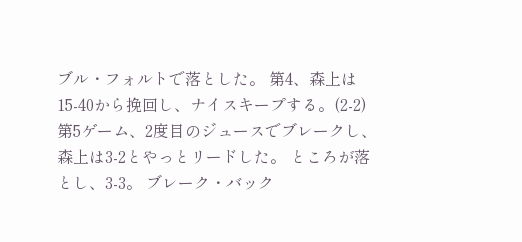ブル・フォルトで落とした。 第4、森上は15-40から挽回し、ナイスキープする。(2-2) 第5ゲーム、2度目のジュースでブレークし、森上は3-2とやっとリードした。 ところが落とし、3-3。 ブレーク・バック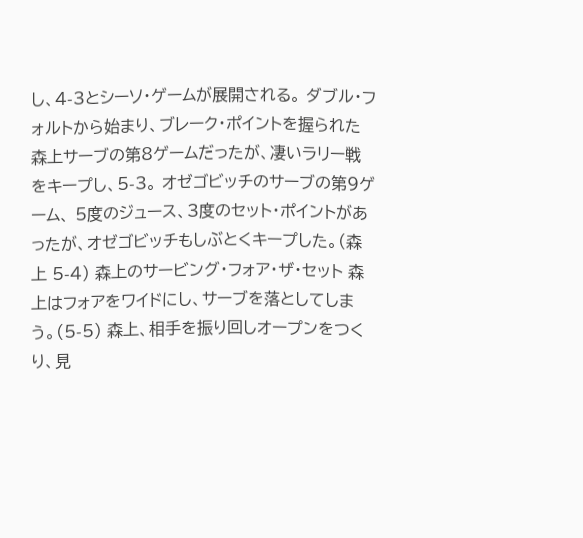し、4-3とシーソ・ゲームが展開される。 ダブル・フォルトから始まり、ブレーク・ポイントを握られた森上サーブの第8ゲームだったが、凄いラリー戦をキープし、5-3。 オゼゴビッチのサーブの第9ゲーム、 5度のジュース、3度のセット・ポイントがあったが、オゼゴビッチもしぶとくキープした。(森上 5-4) 森上のサービング・フォア・ザ・セット 森上はフォアをワイドにし、サーブを落としてしまう。(5-5) 森上、相手を振り回しオープンをつくり、見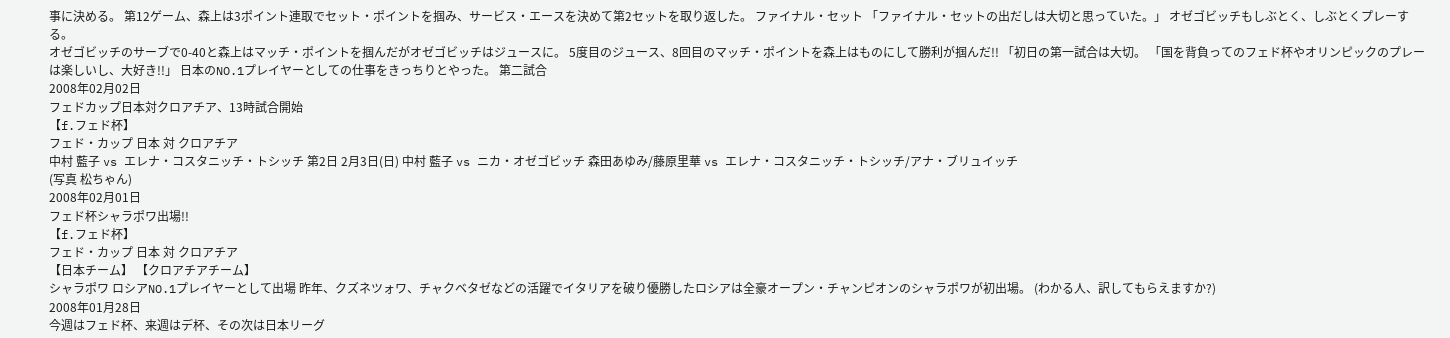事に決める。 第12ゲーム、森上は3ポイント連取でセット・ポイントを掴み、サービス・エースを決めて第2セットを取り返した。 ファイナル・セット 「ファイナル・セットの出だしは大切と思っていた。」 オゼゴビッチもしぶとく、しぶとくプレーする。
オゼゴビッチのサーブで0-40と森上はマッチ・ポイントを掴んだがオゼゴビッチはジュースに。 5度目のジュース、8回目のマッチ・ポイントを森上はものにして勝利が掴んだ!! 「初日の第一試合は大切。 「国を背負ってのフェド杯やオリンピックのプレーは楽しいし、大好き!!」 日本のNO.1プレイヤーとしての仕事をきっちりとやった。 第二試合
2008年02月02日
フェドカップ日本対クロアチア、13時試合開始
【f.フェド杯】
フェド・カップ 日本 対 クロアチア
中村 藍子 vs エレナ・コスタニッチ・トシッチ 第2日 2月3日(日) 中村 藍子 vs ニカ・オゼゴビッチ 森田あゆみ/藤原里華 vs エレナ・コスタニッチ・トシッチ/アナ・ブリュイッチ
(写真 松ちゃん)
2008年02月01日
フェド杯シャラポワ出場!!
【f.フェド杯】
フェド・カップ 日本 対 クロアチア
【日本チーム】 【クロアチアチーム】
シャラポワ ロシアNO.1プレイヤーとして出場 昨年、クズネツォワ、チャクベタゼなどの活躍でイタリアを破り優勝したロシアは全豪オープン・チャンピオンのシャラポワが初出場。 (わかる人、訳してもらえますか?)
2008年01月28日
今週はフェド杯、来週はデ杯、その次は日本リーグ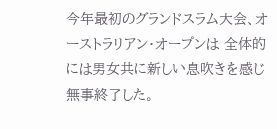今年最初のグランドスラム大会、オーストラリアン・オープンは 全体的には男女共に新しい息吹きを感じ無事終了した。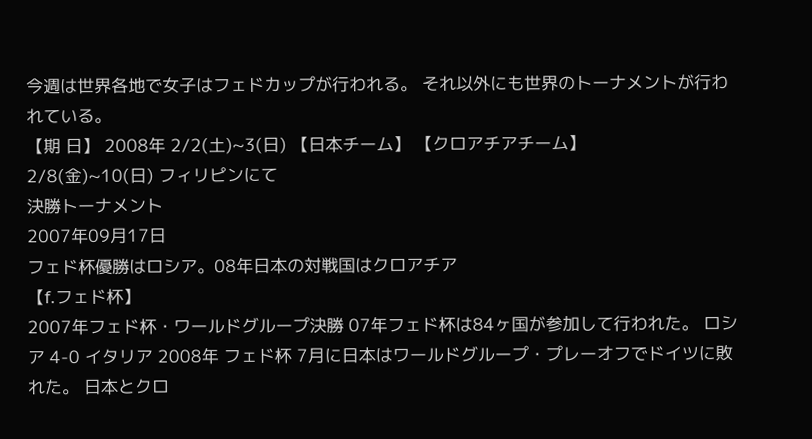今週は世界各地で女子はフェドカップが行われる。 それ以外にも世界のトーナメントが行われている。
【期 日】 2008年 2/2(土)~3(日) 【日本チーム】 【クロアチアチーム】
2/8(金)~10(日) フィリピンにて
決勝トーナメント
2007年09月17日
フェド杯優勝はロシア。08年日本の対戦国はクロアチア
【f.フェド杯】
2007年フェド杯・ワールドグループ決勝 07年フェド杯は84ヶ国が参加して行われた。 ロシア 4-0 イタリア 2008年 フェド杯 7月に日本はワールドグループ・プレーオフでドイツに敗れた。 日本とクロ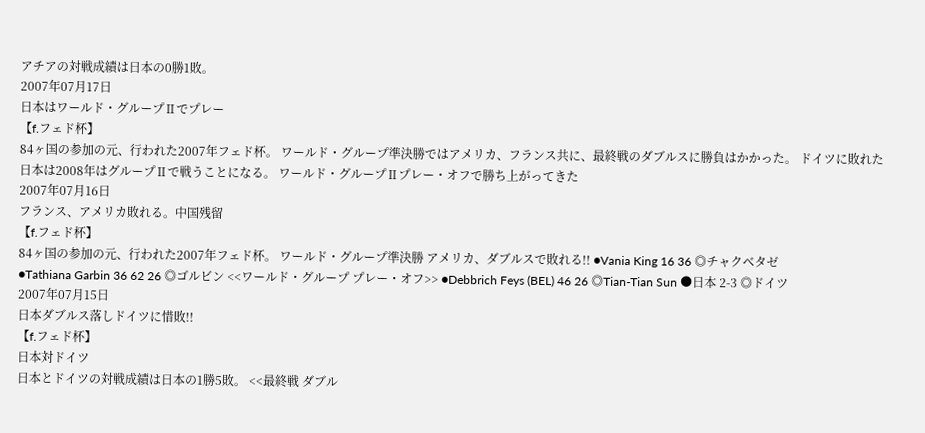アチアの対戦成績は日本の0勝1敗。
2007年07月17日
日本はワールド・グループⅡでプレー
【f.フェド杯】
84ヶ国の参加の元、行われた2007年フェド杯。 ワールド・グループ準決勝ではアメリカ、フランス共に、最終戦のダブルスに勝負はかかった。 ドイツに敗れた日本は2008年はグループⅡで戦うことになる。 ワールド・グループⅡプレー・オフで勝ち上がってきた
2007年07月16日
フランス、アメリカ敗れる。中国残留
【f.フェド杯】
84ヶ国の参加の元、行われた2007年フェド杯。 ワールド・グループ準決勝 アメリカ、ダブルスで敗れる!! ●Vania King 16 36 ◎チャクベタゼ
●Tathiana Garbin 36 62 26 ◎ゴルビン <<ワールド・グループ プレー・オフ>> ●Debbrich Feys (BEL) 46 26 ◎Tian-Tian Sun ●日本 2-3 ◎ドイツ
2007年07月15日
日本ダブルス落しドイツに惜敗!!
【f.フェド杯】
日本対ドイツ
日本とドイツの対戦成績は日本の1勝5敗。 <<最終戦 ダブル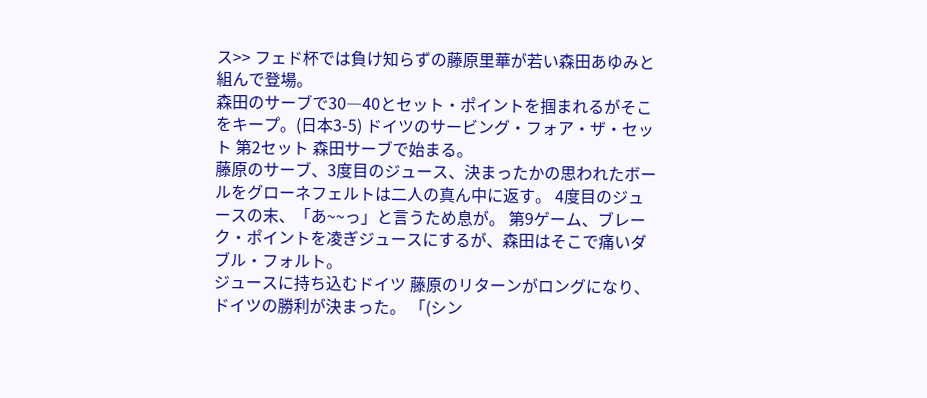ス>> フェド杯では負け知らずの藤原里華が若い森田あゆみと組んで登場。
森田のサーブで30―40とセット・ポイントを掴まれるがそこをキープ。(日本3-5) ドイツのサービング・フォア・ザ・セット 第2セット 森田サーブで始まる。
藤原のサーブ、3度目のジュース、決まったかの思われたボールをグローネフェルトは二人の真ん中に返す。 4度目のジュースの末、「あ~~っ」と言うため息が。 第9ゲーム、ブレーク・ポイントを凌ぎジュースにするが、森田はそこで痛いダブル・フォルト。
ジュースに持ち込むドイツ 藤原のリターンがロングになり、ドイツの勝利が決まった。 「(シン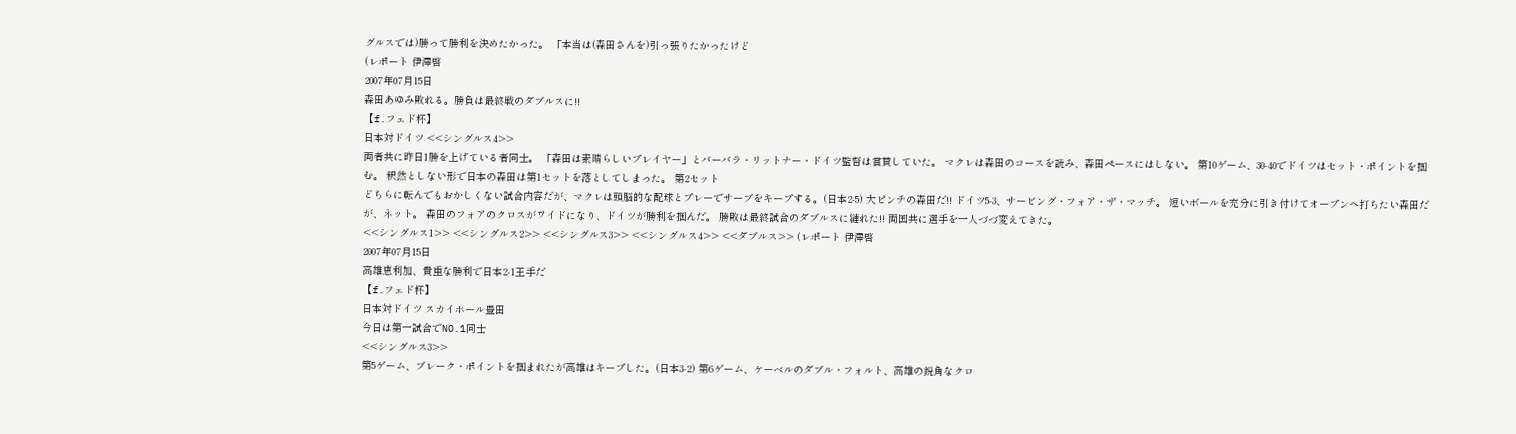グルスでは)勝って勝利を決めたかった。 「本当は(森田さんを)引っ張りたかったけど
(レポート 伊澤啓
2007年07月15日
森田あゆみ敗れる。勝負は最終戦のダブルスに!!
【f.フェド杯】
日本対ドイツ <<シングルス4>>
両者共に昨日1勝を上げている者同士。 「森田は素晴らしいプレイヤー」とバーバラ・リットナー・ドイツ監督は賞賛していた。 マクレは森田のコースを読み、森田ペースにはしない。 第10ゲーム、30-40でドイツはセット・ポイントを掴む。 釈然としない形で日本の森田は第1セットを落としてしまった。 第2セット
どちらに転んでもおかしくない試合内容だが、マクレは頭脳的な配球とプレーでサーブをキープする。(日本2-5) 大ピンチの森田だ!! ドイツ5-3、サービング・フォア・ザ・マッチ。 短いボールを充分に引き付けてオープンへ打ちたい森田だが、ネット。 森田のフォアのクロスがワイドになり、ドイツが勝利を掴んだ。 勝敗は最終試合のダブルスに縺れた!! 両国共に選手を一人づづ変えてきた。
<<シングルス1>> <<シングルス2>> <<シングルス3>> <<シングルス4>> <<ダブルス>> (レポート 伊澤啓
2007年07月15日
高雄恵利加、貴重な勝利で日本2-1王手だ
【f.フェド杯】
日本対ドイツ スカイホール豊田
今日は第一試合でNO.1同士
<<シングルス3>>
第5ゲーム、ブレーク・ポイントを掴まれたが高雄はキープした。(日本3-2) 第6ゲーム、ケーベルのダブル・フォルト、高雄の鋭角なクロ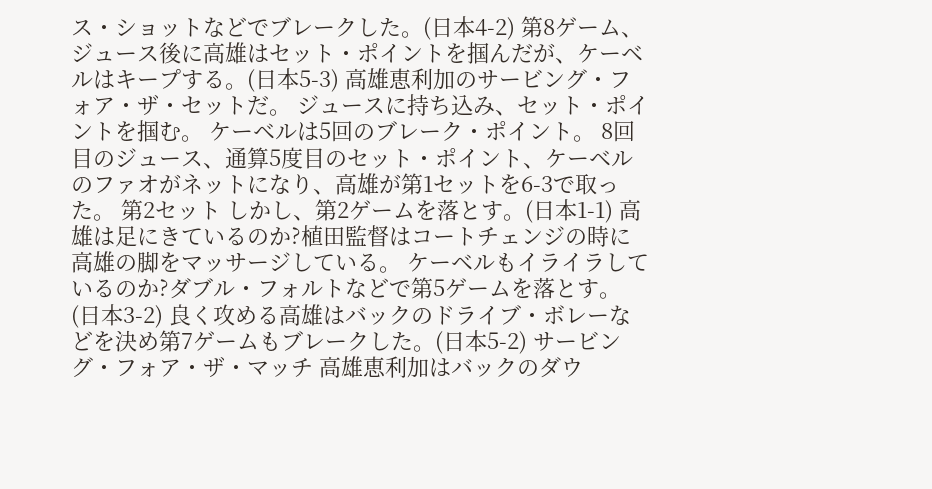ス・ショットなどでブレークした。(日本4-2) 第8ゲーム、ジュース後に高雄はセット・ポイントを掴んだが、ケーベルはキープする。(日本5-3) 高雄恵利加のサービング・フォア・ザ・セットだ。 ジュースに持ち込み、セット・ポイントを掴む。 ケーベルは5回のブレーク・ポイント。 8回目のジュース、通算5度目のセット・ポイント、ケーベルのファオがネットになり、高雄が第1セットを6-3で取った。 第2セット しかし、第2ゲームを落とす。(日本1-1) 高雄は足にきているのか?植田監督はコートチェンジの時に高雄の脚をマッサージしている。 ケーベルもイライラしているのか?ダブル・フォルトなどで第5ゲームを落とす。(日本3-2) 良く攻める高雄はバックのドライブ・ボレーなどを決め第7ゲームもブレークした。(日本5-2) サービング・フォア・ザ・マッチ 高雄恵利加はバックのダウ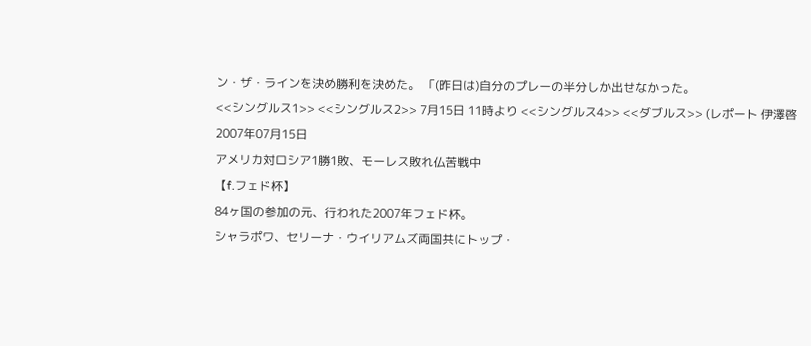ン・ザ・ラインを決め勝利を決めた。 「(昨日は)自分のプレーの半分しか出せなかった。
<<シングルス1>> <<シングルス2>> 7月15日 11時より <<シングルス4>> <<ダブルス>> (レポート 伊澤啓
2007年07月15日
アメリカ対ロシア1勝1敗、モーレス敗れ仏苦戦中
【f.フェド杯】
84ヶ国の参加の元、行われた2007年フェド杯。
シャラポワ、セリーナ・ウイリアムズ両国共にトップ・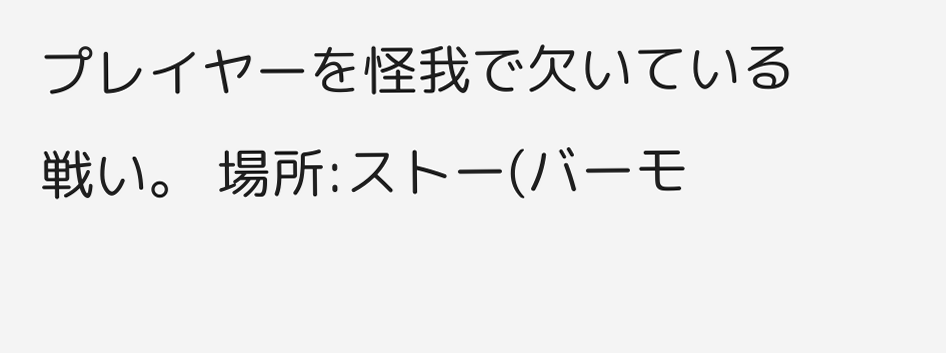プレイヤーを怪我で欠いている戦い。 場所:ストー(バーモ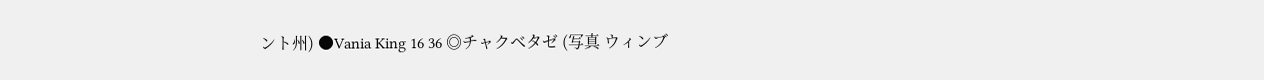ント州) ●Vania King 16 36 ◎チャクベタゼ (写真 ウィンブ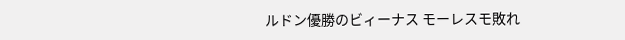ルドン優勝のビィーナス モーレスモ敗れ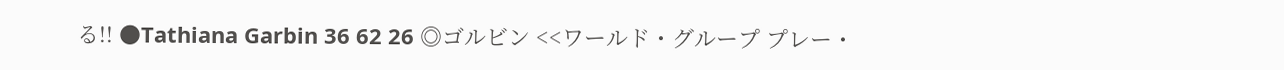る!! ●Tathiana Garbin 36 62 26 ◎ゴルビン <<ワールド・グループ プレー・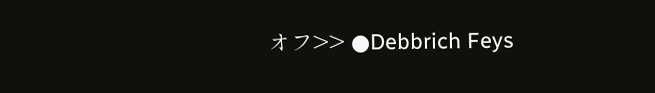オフ>> ●Debbrich Feys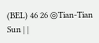(BEL) 46 26 ◎Tian-Tian Sun | |